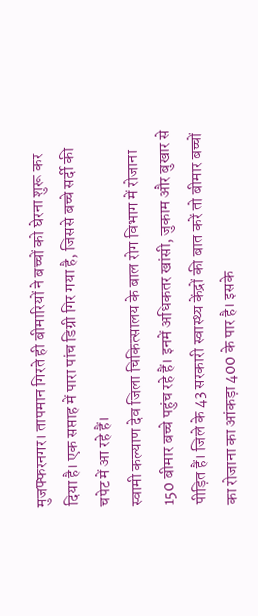मुजफ्फरनगर। तापमान गिरते ही बीमारियों ने बच्चों को घेरना शुरू कर दिया है। एक सप्ताह में पारा पांच डिग्री गिर गया है, जिससे बच्चे सर्दी की चपेट में आ रहे हैं।
स्वामी कल्याण देव जिला चिकित्सालय के बाल रोग विभाग में रोजाना 150 बीमार बच्चे पहुंच रहे हैं। इनमें अधिकतर खांसी, जुकाम और बुखार से पीड़ित हैं। जिले के 43 सरकारी स्वास्थ्य केंद्रों की बात करें तो बीमार बच्चों का रोजाना का आंकड़ा 400 के पार है। इसके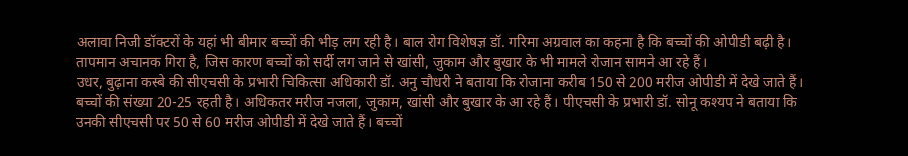अलावा निजी डॉक्टरों के यहां भी बीमार बच्चों की भीड़ लग रही है। बाल रोग विशेषज्ञ डॉ. गरिमा अग्रवाल का कहना है कि बच्चों की ओपीडी बढ़ी है। तापमान अचानक गिरा है, जिस कारण बच्चों को सर्दी लग जाने से खांसी, जुकाम और बुखार के भी मामले रोजान सामने आ रहे हैं।
उधर, बुढ़ाना कस्बे की सीएचसी के प्रभारी चिकित्सा अधिकारी डॉ. अनु चौधरी ने बताया कि रोजाना करीब 150 से 200 मरीज ओपीडी में देखे जाते हैं। बच्चों की संख्या 20-25 रहती है। अधिकतर मरीज नजला, जुकाम, खांसी और बुखार के आ रहे हैं। पीएचसी के प्रभारी डॉ. सोनू कश्यप ने बताया कि उनकी सीएचसी पर 50 से 60 मरीज ओपीडी में देखे जाते हैं। बच्चों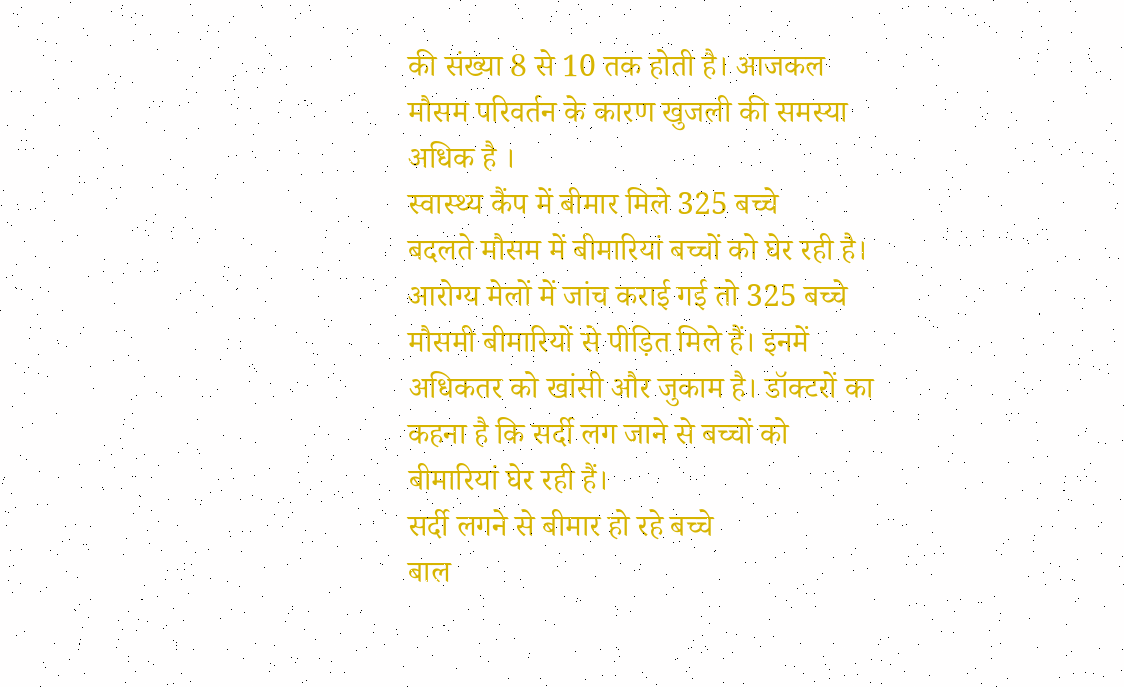की संख्या 8 से 10 तक होती है। आजकल मौसम परिवर्तन के कारण खुजली की समस्या अधिक है ।
स्वास्थ्य कैंप में बीमार मिले 325 बच्चे
बदलते मौसम में बीमारियां बच्चों को घेर रही है। आरोग्य मेलों में जांच कराई गई तो 325 बच्चे मौसमी बीमारियों से पीड़ित मिले हैं। इनमें अधिकतर को खांसी और जुकाम है। डॉक्टरों का कहना है कि सर्दी लग जाने से बच्चों को बीमारियां घेर रही हैं।
सर्दी लगने से बीमार हो रहे बच्चे
बाल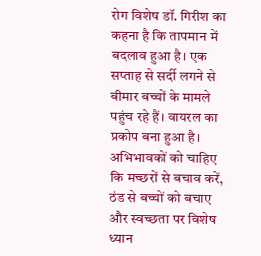रोग विशेष डॉ. गिरीश का कहना है कि तापमान में बदलाव हुआ है। एक सप्ताह से सर्दी लगने से बीमार बच्चों के मामले पहुंच रहे हैं। वायरल का प्रकोप बना हुआ है। अभिभावकों को चाहिए कि मच्छरों से बचाव करें, ठंड से बच्चों को बचाए और स्वच्छता पर विशेष ध्यान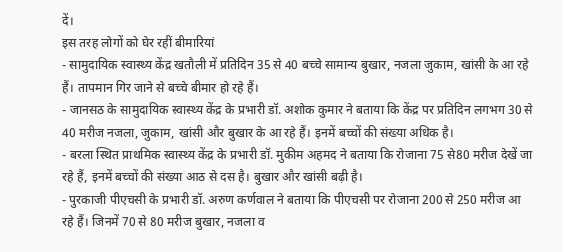दें।
इस तरह लोगों को घेर रहीं बीमारियां
- सामुदायिक स्वास्थ्य केंद्र खतौली में प्रतिदिन 35 से 40 बच्चे सामान्य बुखार, नजला जुकाम, खांसी के आ रहे हैं। तापमान गिर जाने से बच्चे बीमार हो रहे हैं।
- जानसठ के सामुदायिक स्वास्थ्य केंद्र के प्रभारी डॉ. अशोक कुमार ने बताया कि केंद्र पर प्रतिदिन लगभग 30 से 40 मरीज नजला, जुकाम, खांसी और बुखार के आ रहे हैं। इनमें बच्चों की संख्या अधिक है।
- बरला स्थित प्राथमिक स्वास्थ्य केंद्र के प्रभारी डॉ. मुकीम अहमद ने बताया कि रोजाना 75 से80 मरीज देखें जा रहे हैं, इनमें बच्चों की संख्या आठ से दस है। बुखार और खांसी बढ़ी है।
- पुरकाजी पीएचसी के प्रभारी डॉ. अरुण कर्णवाल ने बताया कि पीएचसी पर रोजाना 200 से 250 मरीज आ रहे हैं। जिनमें 70 से 80 मरीज बुखार, नजला व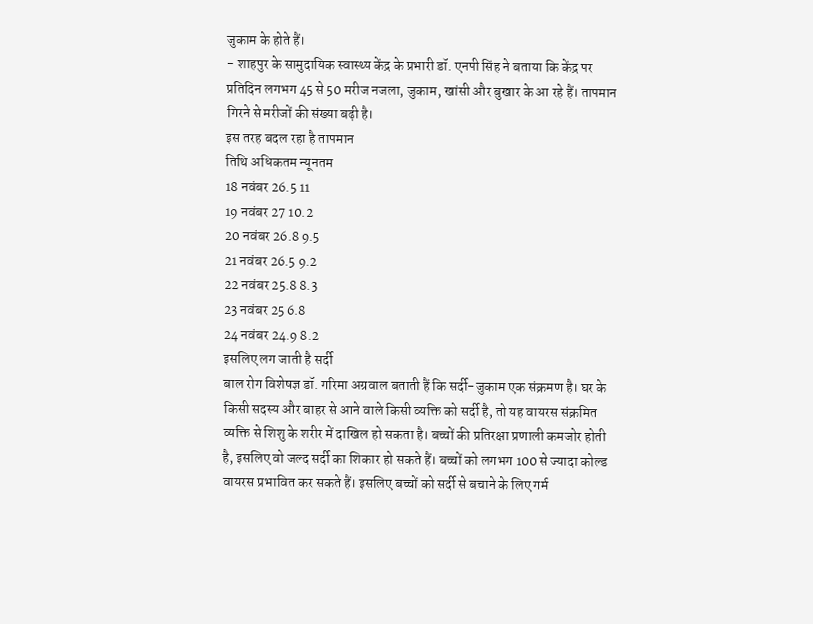जुकाम के होते हैं।
- शाहपुर के सामुदायिक स्वास्थ्य केंद्र के प्रभारी डॉ. एनपी सिंह ने बताया कि केंद्र पर प्रतिदिन लगभग 45 से 50 मरीज नजला, जुकाम, खांसी और बुखार के आ रहे हैं। तापमान गिरने से मरीजों की संख्या बढ़ी है।
इस तरह बदल रहा है तापमान
तिथि अधिकतम न्यूनतम
18 नवंबर 26.5 11
19 नवंबर 27 10.2
20 नवंबर 26.8 9.5
21 नवंबर 26.5 9.2
22 नवंबर 25.8 8.3
23 नवंबर 25 6.8
24 नवंबर 24.9 8.2
इसलिए लग जाती है सर्दी
बाल रोग विशेषज्ञ डॉ. गरिमा अग्रवाल बताती हैं कि सर्दी-जुकाम एक संक्रमण है। घर के किसी सदस्य और बाहर से आने वाले किसी व्यक्ति को सर्दी है, तो यह वायरस संक्रमित व्यक्ति से शिशु के शरीर में दाखिल हो सकता है। बच्चों की प्रतिरक्षा प्रणाली कमजोर होती है, इसलिए वो जल्द सर्दी का शिकार हो सकते हैं। बच्चों को लगभग 100 से ज्यादा कोल्ड वायरस प्रभावित कर सकते हैं। इसलिए बच्चों को सर्दी से बचाने के लिए गर्म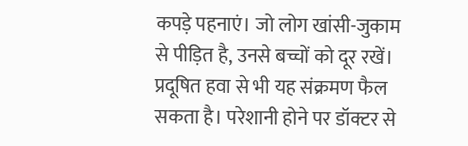कपड़े पहनाएं। जो लोग खांसी-जुकाम से पीड़ित है, उनसे बच्चों को दूर रखें। प्रदूषित हवा से भी यह संक्रमण फैल सकता है। परेशानी होने पर डॉक्टर से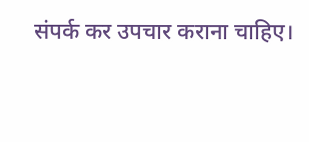संपर्क कर उपचार कराना चाहिए।